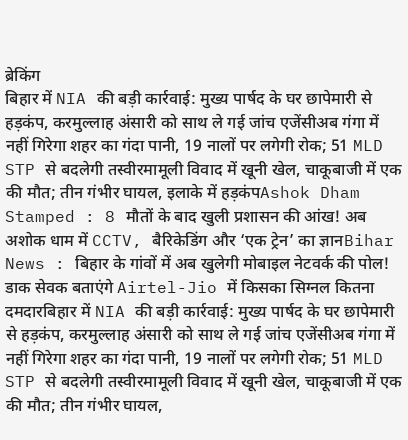ब्रेकिंग
बिहार में NIA की बड़ी कार्रवाई: मुख्य पार्षद के घर छापेमारी से हड़कंप, करमुल्लाह अंसारी को साथ ले गई जांच एजेंसीअब गंगा में नहीं गिरेगा शहर का गंदा पानी, 19 नालों पर लगेगी रोक; 51 MLD STP से बदलेगी तस्वीरमामूली विवाद में खूनी खेल, चाकूबाजी में एक की मौत; तीन गंभीर घायल, इलाके में हड़कंपAshok Dham Stamped : 8 मौतों के बाद खुली प्रशासन की आंख! अब अशोक धाम में CCTV, बैरिकेडिंग और ‘एक ट्रेन’ का ज्ञानBihar News : बिहार के गांवों में अब खुलेगी मोबाइल नेटवर्क की पोल! डाक सेवक बताएंगे Airtel-Jio में किसका सिग्नल कितना दमदारबिहार में NIA की बड़ी कार्रवाई: मुख्य पार्षद के घर छापेमारी से हड़कंप, करमुल्लाह अंसारी को साथ ले गई जांच एजेंसीअब गंगा में नहीं गिरेगा शहर का गंदा पानी, 19 नालों पर लगेगी रोक; 51 MLD STP से बदलेगी तस्वीरमामूली विवाद में खूनी खेल, चाकूबाजी में एक की मौत; तीन गंभीर घायल,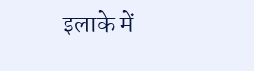इलाके में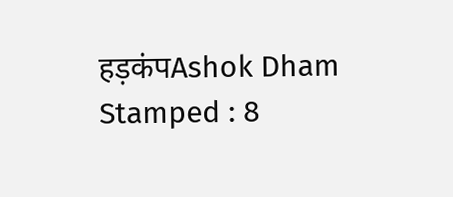हड़कंपAshok Dham Stamped : 8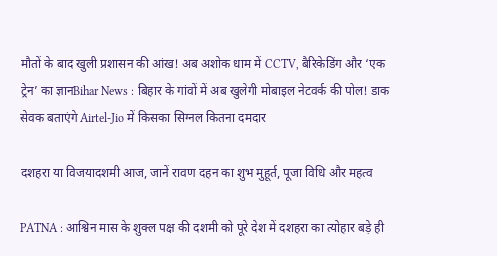मौतों के बाद खुली प्रशासन की आंख! अब अशोक धाम में CCTV, बैरिकेडिंग और ‘एक ट्रेन’ का ज्ञानBihar News : बिहार के गांवों में अब खुलेगी मोबाइल नेटवर्क की पोल! डाक सेवक बताएंगे Airtel-Jio में किसका सिग्नल कितना दमदार

दशहरा या विजयादशमी आज, जानें रावण दहन का शुभ मुहूर्त, पूजा विधि और महत्व

PATNA : आश्विन मास के शुक्ल पक्ष की दशमी को पूरे देश में दशहरा का त्योहार बड़े ही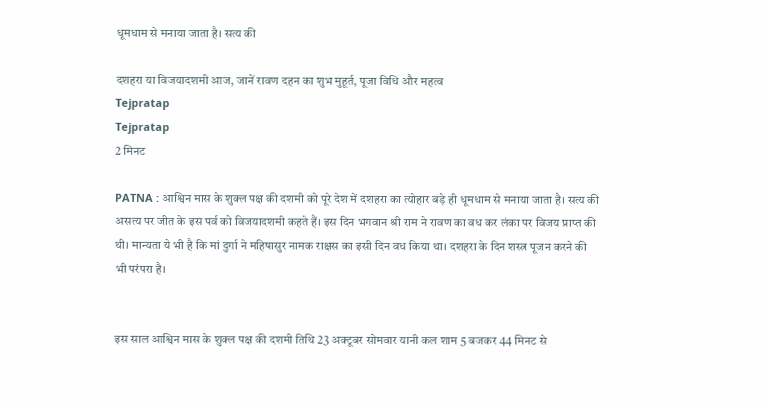धूमधाम से मनाया जाता है। सत्य की

दशहरा या विजयादशमी आज, जानें रावण दहन का शुभ मुहूर्त, पूजा विधि और महत्व
Tejpratap
Tejpratap
2 मिनट

PATNA : आश्विन मास के शुक्ल पक्ष की दशमी को पूरे देश में दशहरा का त्योहार बड़े ही धूमधाम से मनाया जाता है। सत्य की असत्य पर जीत के इस पर्व को विजयादशमी कहते हैं। इस दिन भगवान श्री राम ने रावण का वध कर लंका पर विजय प्राप्त की थी। मान्यता ये भी है कि मां दुर्गा ने महिषासुर नामक राक्षस का इसी दिन वध किया था। दशहरा के दिन शस्त्र पूजन करने की भी परंपरा है।


इस साल आश्विन मास के शुक्ल पक्ष की दशमी तिथि 23 अक्टूबर सोमवार यानी कल शाम 5 बजकर 44 मिनट से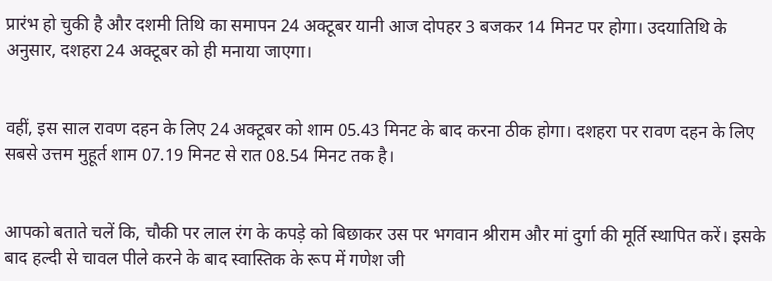प्रारंभ हो चुकी है और दशमी तिथि का समापन 24 अक्टूबर यानी आज दोपहर 3 बजकर 14 मिनट पर होगा। उदयातिथि के अनुसार, दशहरा 24 अक्टूबर को ही मनाया जाएगा।


वहीं, इस साल रावण दहन के लिए 24 अक्टूबर को शाम 05.43 मिनट के बाद करना ठीक होगा। दशहरा पर रावण दहन के लिए सबसे उत्तम मुहूर्त शाम 07.19 मिनट से रात 08.54 मिनट तक है।


आपको बताते चलें कि, चौकी पर लाल रंग के कपड़े को बिछाकर उस पर भगवान श्रीराम और मां दुर्गा की मूर्ति स्थापित करें। इसके बाद हल्दी से चावल पीले करने के बाद स्वास्तिक के रूप में गणेश जी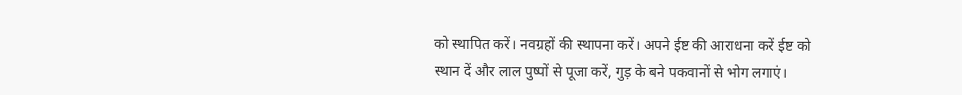को स्थापित करें। नवग्रहों की स्थापना करें। अपने ईष्ट की आराधना करें ईष्ट को स्थान दें और लाल पुष्पों से पूजा करें, गुड़ के बने पकवानों से भोग लगाएं।